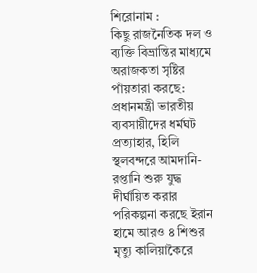শিরোনাম :
কিছু রাজনৈতিক দল ও ব্যক্তি বিভ্রান্তির মাধ্যমে অরাজকতা সৃষ্টির পাঁয়তারা করছে: প্রধানমন্ত্রী ভারতীয় ব্যবসায়ীদের ধর্মঘট প্রত্যাহার, হিলি স্থলবন্দরে আমদানি-রপ্তানি শুরু যুদ্ধ দীর্ঘায়িত করার পরিকল্পনা করছে ইরান হামে আরও ৪ শিশুর মৃত্যু কালিয়াকৈরে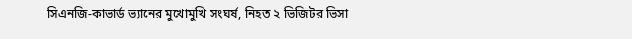সিএনজি-কাভার্ড ভ্যানের মুখোমুখি সংঘর্ষ, নিহত ২ ভিজিটর ভিসা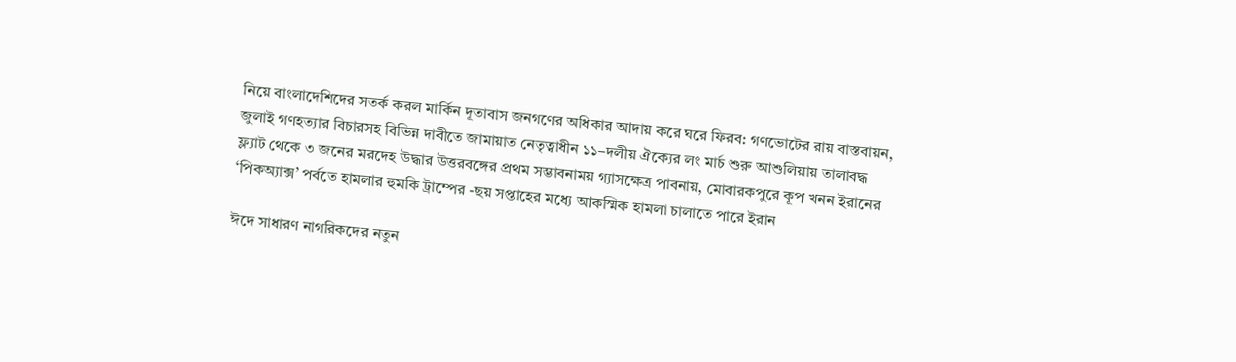নিয়ে বাংলাদেশিদের সতর্ক করল মার্কিন দূতাবাস জনগণের অধিকার আদায় করে ঘরে ফিরব: গণভোটের রায় বাস্তবায়ন, জুলাই গণহত্যার বিচারসহ বিভিন্ন দাবীতে জামায়াত নেতৃত্বাধীন ১১–দলীয় ঐক্যের লং মার্চ শুরু আশুলিয়ায় তালাবদ্ধ ফ্ল্যাট থেকে ৩ জনের মরদেহ উদ্ধার উত্তরবঙ্গের প্রথম সম্ভাবনাময় গ্যাসক্ষেত্র পাবনায়, মোবারকপুরে কূপ খনন ইরানের ‘পিকঅ্যাক্স’ পর্বতে হামলার হুমকি ট্রাম্পের -ছয় সপ্তাহের মধ্যে আকস্মিক হামলা চালাতে পারে ইরান

ঈদে সাধারণ নাগরিকদের নতুন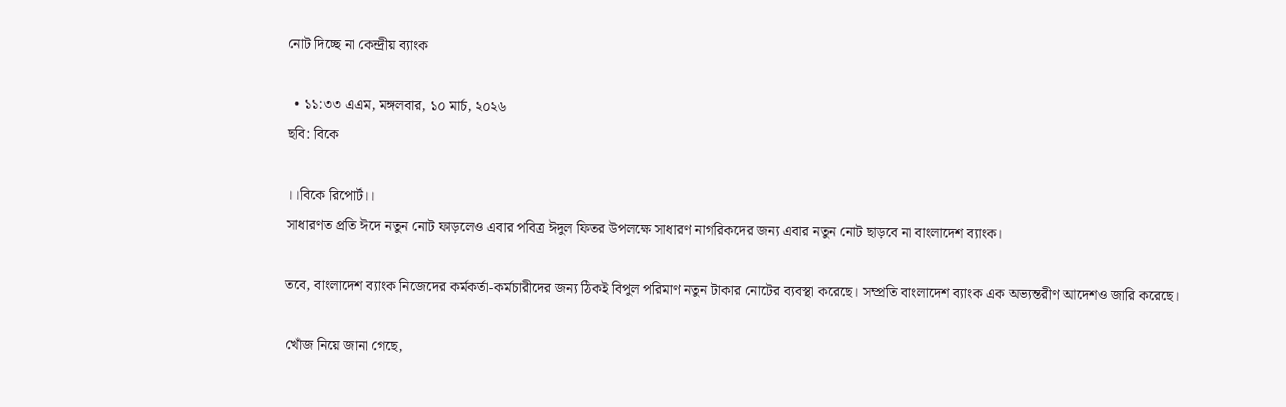নোট দিচ্ছে না কেন্দ্রীয় ব্যাংক

  • ১১:৩৩ এএম, মঙ্গলবার, ১০ মার্চ, ২০২৬
ছবি: বিকে

।।বিকে রিপোর্ট।।
সাধারণত প্রতি ঈদে নতুন নোট ফাড়লেও এবার পবিত্র ঈদুল ফিতর উপলক্ষে সাধারণ নাগরিকদের জন্য এবার নতুন নোট ছাড়বে না বাংলাদেশ ব্যাংক।

তবে, বাংলাদেশ ব্যাংক নিজেদের কর্মকর্তা-কর্মচারীদের জন্য ঠিকই বিপুল পরিমাণ নতুন টাকার নোটের ব্যবস্থা করেছে। সম্প্রতি বাংলাদেশ ব্যাংক এক অভ্যন্তরীণ আদেশও জারি করেছে।

খোঁজ নিয়ে জানা গেছে,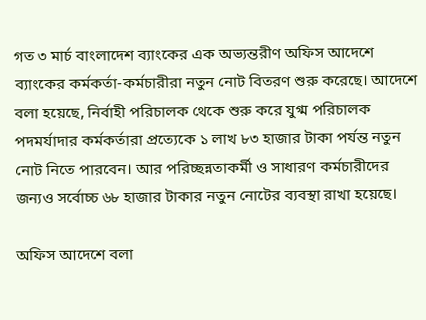গত ৩ মার্চ বাংলাদেশ ব্যাংকের এক অভ্যন্তরীণ অফিস আদেশে ব্যাংকের কর্মকর্তা-কর্মচারীরা নতুন নোট বিতরণ শুরু করেছে। আদেশে বলা হয়েছে, নির্বাহী পরিচালক থেকে শুরু করে যুগ্ম পরিচালক পদমর্যাদার কর্মকর্তারা প্রত্যেকে ১ লাখ ৮৩ হাজার টাকা পর্যন্ত নতুন নোট নিতে পারবেন। আর পরিচ্ছন্নতাকর্মী ও সাধারণ কর্মচারীদের জন্যও সর্বোচ্চ ৬৮ হাজার টাকার নতুন নোটের ব্যবস্থা রাখা হয়েছে।

অফিস আদেশে বলা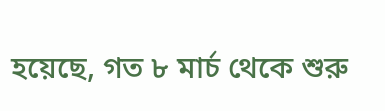হয়েছে, গত ৮ মার্চ থেকে শুরু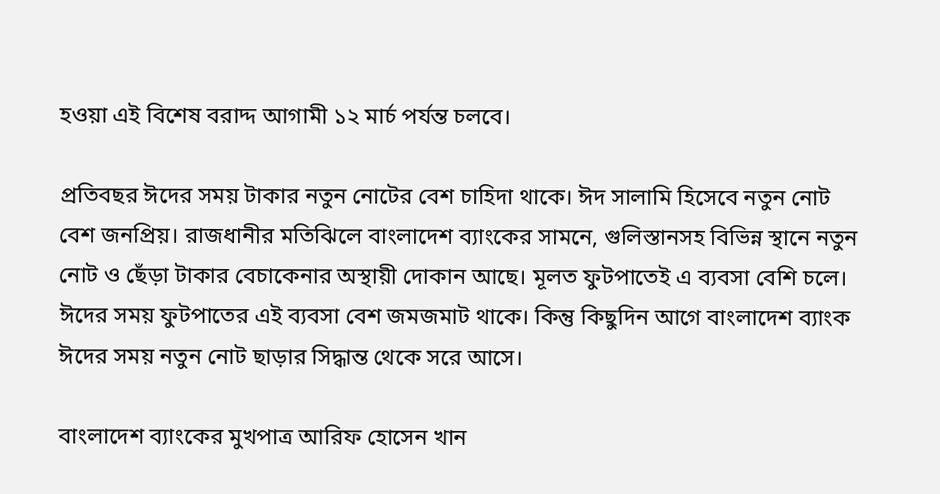হওয়া এই বিশেষ বরাদ্দ আগামী ১২ মার্চ পর্যন্ত চলবে।

প্রতিবছর ঈদের সময় টাকার নতুন নোটের বেশ চাহিদা থাকে। ঈদ সালামি হিসেবে নতুন নোট বেশ জনপ্রিয়। রাজধানীর মতিঝিলে বাংলাদেশ ব্যাংকের সামনে, গুলিস্তানসহ বিভিন্ন স্থানে নতুন নোট ও ছেঁড়া টাকার বেচাকেনার অস্থায়ী দোকান আছে। মূলত ফুটপাতেই এ ব্যবসা বেশি চলে। ঈদের সময় ফুটপাতের এই ব্যবসা বেশ জমজমাট থাকে। কিন্তু কিছুদিন আগে বাংলাদেশ ব্যাংক ঈদের সময় নতুন নোট ছাড়ার সিদ্ধান্ত থেকে সরে আসে।

বাংলাদেশ ব্যাংকের মুখপাত্র আরিফ হোসেন খান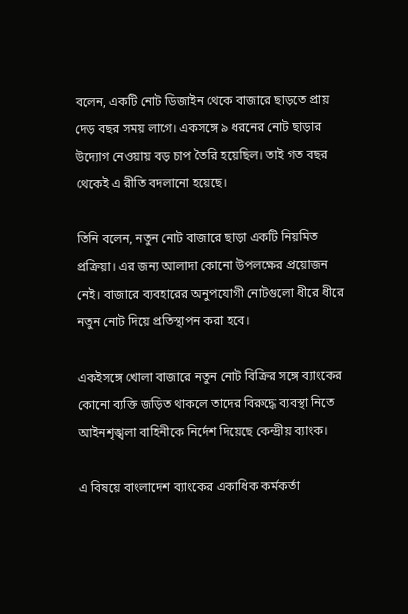বলেন, একটি নোট ডিজাইন থেকে বাজারে ছাড়তে প্রায় দেড় বছর সময় লাগে। একসঙ্গে ৯ ধরনের নোট ছাড়ার উদ্যোগ নেওয়ায় বড় চাপ তৈরি হয়েছিল। তাই গত বছর থেকেই এ রীতি বদলানো হয়েছে।

তিনি বলেন, নতুন নোট বাজারে ছাড়া একটি নিয়মিত প্রক্রিয়া। এর জন্য আলাদা কোনো উপলক্ষের প্রয়োজন নেই। বাজারে ব্যবহারের অনুপযোগী নোটগুলো ধীরে ধীরে নতুন নোট দিয়ে প্রতিস্থাপন করা হবে।

একইসঙ্গে খোলা বাজারে নতুন নোট বিক্রির সঙ্গে ব্যাংকের কোনো ব্যক্তি জড়িত থাকলে তাদের বিরুদ্ধে ব্যবস্থা নিতে আইনশৃঙ্খলা বাহিনীকে নির্দেশ দিয়েছে কেন্দ্রীয় ব্যাংক।

এ বিষয়ে বাংলাদেশ ব্যাংকের একাধিক কর্মকর্তা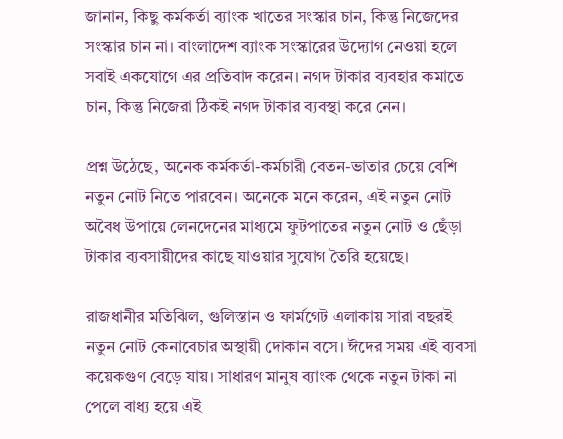জানান, কিছু কর্মকর্তা ব্যাংক খাতের সংস্কার চান, কিন্তু নিজেদের সংস্কার চান না। বাংলাদেশ ব্যাংক সংস্কারের উদ্যোগ নেওয়া হলে সবাই একযোগে এর প্রতিবাদ করেন। নগদ টাকার ব্যবহার কমাতে চান, কিন্তু নিজেরা ঠিকই নগদ টাকার ব্যবস্থা করে নেন।

প্রশ্ন উঠেছে, অনেক কর্মকর্তা-কর্মচারী বেতন-ভাতার চেয়ে বেশি নতুন নোট নিতে পারবেন। অনেকে মনে করেন, এই নতুন নোট অবৈধ উপায়ে লেনদেনের মাধ্যমে ফুটপাতের নতুন নোট ও ছেঁড়া টাকার ব্যবসায়ীদের কাছে যাওয়ার সুযোগ তৈরি হয়েছে।

রাজধানীর মতিঝিল, গুলিস্তান ও ফার্মগেট এলাকায় সারা বছরই নতুন নোট কেনাবেচার অস্থায়ী দোকান বসে। ঈদের সময় এই ব্যবসা কয়েকগুণ বেড়ে যায়। সাধারণ মানুষ ব্যাংক থেকে নতুন টাকা না পেলে বাধ্য হয়ে এই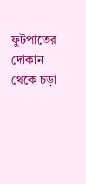ফুটপাতের দোকান থেকে চড়া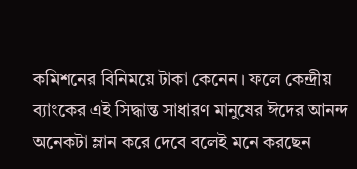কমিশনের বিনিময়ে টাকা কেনেন। ফলে কেন্দ্রীয় ব্যাংকের এই সিদ্ধান্ত সাধারণ মানুষের ঈদের আনন্দ অনেকটা ম্লান করে দেবে বলেই মনে করছেন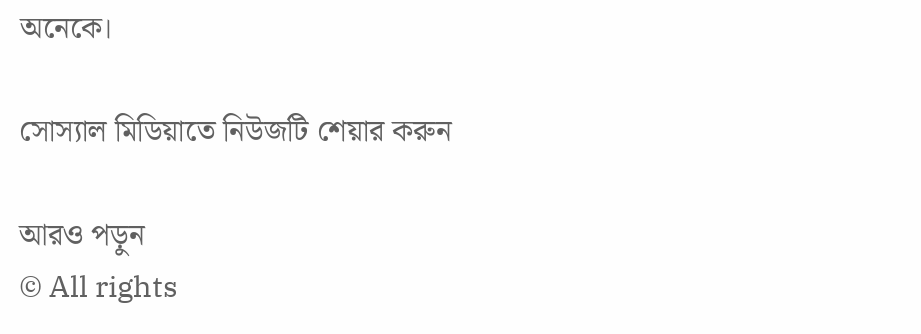অনেকে।

সোস্যাল মিডিয়াতে নিউজটি শেয়ার করুন

আরও পড়ুন
© All rights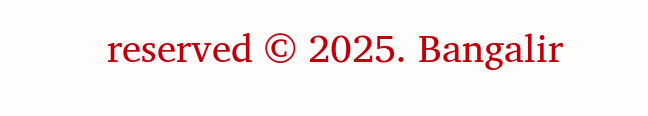reserved © 2025. Bangalir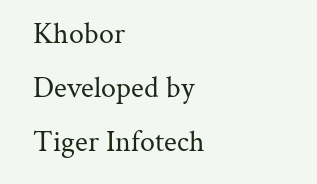Khobor
Developed by Tiger Infotech